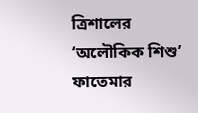ত্রিশালের ‘অলৌকিক শিশু’ ফাতেমার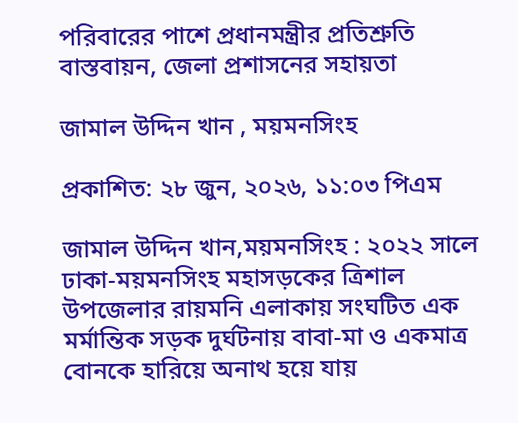পরিবারের পাশে প্রধানমন্ত্রীর প্রতিশ্রুতি বাস্তবায়ন, জেলা প্রশাসনের সহায়তা

জামাল উদ্দিন খান , ময়মনসিংহ

প্রকাশিত: ২৮ জুন, ২০২৬, ১১:০৩ পিএম

জামাল উদ্দিন খান,ময়মনসিংহ : ২০২২ সালে ঢাকা-ময়মনসিংহ মহাসড়কের ত্রিশাল উপজেলার রায়মনি এলাকায় সংঘটিত এক মর্মান্তিক সড়ক দুর্ঘটনায় বাবা-মা ও একমাত্র বোনকে হারিয়ে অনাথ হয়ে যায়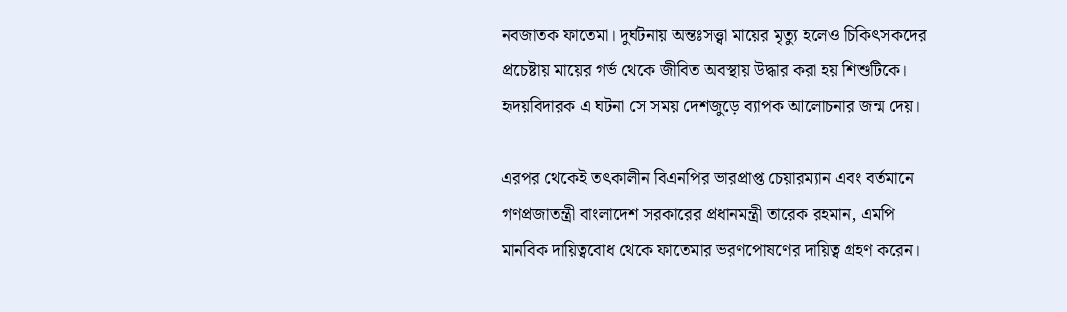নবজাতক ফাতেমা। দুর্ঘটনায় অন্তঃসত্ত্বা মায়ের মৃত্যু হলেও চিকিৎসকদের প্রচেষ্টায় মায়ের গর্ভ থেকে জীবিত অবস্থায় উদ্ধার করা হয় শিশুটিকে। হৃদয়বিদারক এ ঘটনা সে সময় দেশজুড়ে ব্যাপক আলোচনার জন্ম দেয়।

এরপর থেকেই তৎকালীন বিএনপির ভারপ্রাপ্ত চেয়ারম্যান এবং বর্তমানে গণপ্রজাতন্ত্রী বাংলাদেশ সরকারের প্রধানমন্ত্রী তারেক রহমান, এমপি মানবিক দায়িত্ববোধ থেকে ফাতেমার ভরণপোষণের দায়িত্ব গ্রহণ করেন।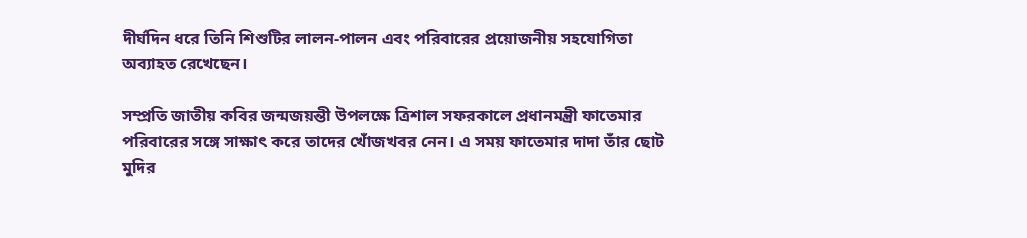দীর্ঘদিন ধরে তিনি শিশুটির লালন-পালন এবং পরিবারের প্রয়োজনীয় সহযোগিতা অব্যাহত রেখেছেন।

সম্প্রতি জাতীয় কবির জন্মজয়ন্তী উপলক্ষে ত্রিশাল সফরকালে প্রধানমন্ত্রী ফাতেমার পরিবারের সঙ্গে সাক্ষাৎ করে তাদের খোঁজখবর নেন। এ সময় ফাতেমার দাদা তাঁর ছোট মুদির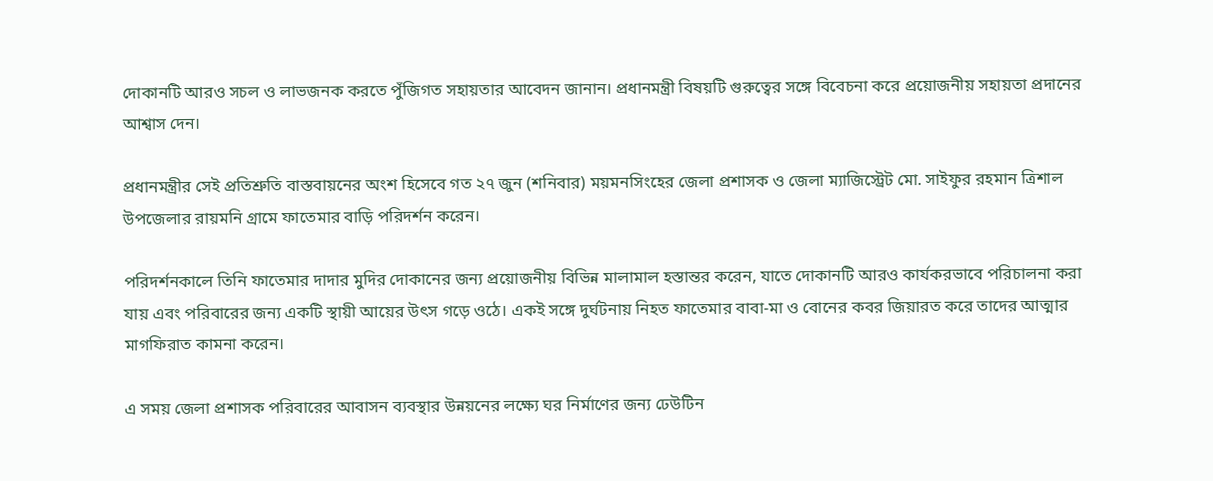দোকানটি আরও সচল ও লাভজনক করতে পুঁজিগত সহায়তার আবেদন জানান। প্রধানমন্ত্রী বিষয়টি গুরুত্বের সঙ্গে বিবেচনা করে প্রয়োজনীয় সহায়তা প্রদানের আশ্বাস দেন।

প্রধানমন্ত্রীর সেই প্রতিশ্রুতি বাস্তবায়নের অংশ হিসেবে গত ২৭ জুন (শনিবার) ময়মনসিংহের জেলা প্রশাসক ও জেলা ম্যাজিস্ট্রেট মো. সাইফুর রহমান ত্রিশাল উপজেলার রায়মনি গ্রামে ফাতেমার বাড়ি পরিদর্শন করেন।

পরিদর্শনকালে তিনি ফাতেমার দাদার মুদির দোকানের জন্য প্রয়োজনীয় বিভিন্ন মালামাল হস্তান্তর করেন, যাতে দোকানটি আরও কার্যকরভাবে পরিচালনা করা যায় এবং পরিবারের জন্য একটি স্থায়ী আয়ের উৎস গড়ে ওঠে। একই সঙ্গে দুর্ঘটনায় নিহত ফাতেমার বাবা-মা ও বোনের কবর জিয়ারত করে তাদের আত্মার মাগফিরাত কামনা করেন।

এ সময় জেলা প্রশাসক পরিবারের আবাসন ব্যবস্থার উন্নয়নের লক্ষ্যে ঘর নির্মাণের জন্য ঢেউটিন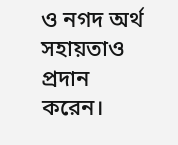ও নগদ অর্থ সহায়তাও প্রদান করেন।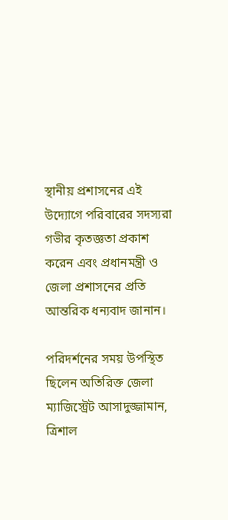স্থানীয় প্রশাসনের এই উদ্যোগে পরিবারের সদস্যরা গভীর কৃতজ্ঞতা প্রকাশ করেন এবং প্রধানমন্ত্রী ও জেলা প্রশাসনের প্রতি আন্তরিক ধন্যবাদ জানান।

পরিদর্শনের সময় উপস্থিত ছিলেন অতিরিক্ত জেলা ম্যাজিস্ট্রেট আসাদুজ্জামান, ত্রিশাল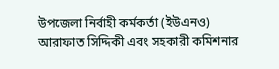উপজেলা নির্বাহী কর্মকর্তা (ইউএনও) আরাফাত সিদ্দিকী এবং সহকারী কমিশনার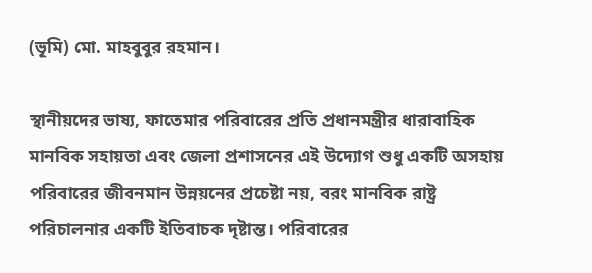(ভূমি) মো. মাহবুবুর রহমান।

স্থানীয়দের ভাষ্য, ফাতেমার পরিবারের প্রতি প্রধানমন্ত্রীর ধারাবাহিক মানবিক সহায়তা এবং জেলা প্রশাসনের এই উদ্যোগ শুধু একটি অসহায় পরিবারের জীবনমান উন্নয়নের প্রচেষ্টা নয়, বরং মানবিক রাষ্ট্র পরিচালনার একটি ইতিবাচক দৃষ্টান্ত। পরিবারের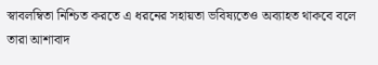স্বাবলম্বিতা নিশ্চিত করতে এ ধরনের সহায়তা ভবিষ্যতেও অব্যাহত থাকবে বলে তারা আশাবাদ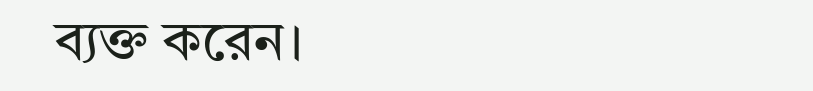ব্যক্ত করেন।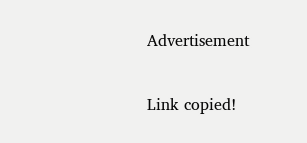Advertisement

Link copied!